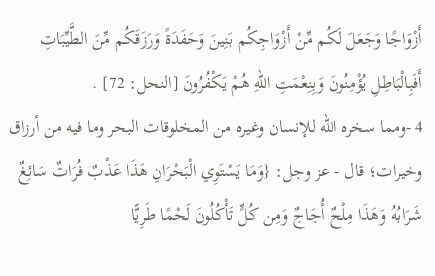أَزْوَاجًا وَجَعَلَ لَكُم مِّنْ أَزْوَاجِكُم بَنِينَ وَحَفَدَةً وَرَزَقَكُم مِّنَ الطَّيِّبَاتِ أَفَبِالْبَاطِلِ يُؤْمِنُونَ وَبِنِعْمَتِ اللّهِ هُمْ يَكْفُرُونَ [النحل: 72] .
4 -ومما سخره الله للإنسان وغيره من المخلوقات البحر وما فيه من أرزاق وخيرات؛ قال - عز وجل: {وَمَا يَسْتَوِي الْبَحْرَانِ هَذَا عَذْبٌ فُرَاتٌ سَائِغٌ شَرَابُهُ وَهَذَا مِلْحٌ أُجَاجٌ وَمِن كُلٍّ تَأْكُلُونَ لَحْمًا طَرِيًّا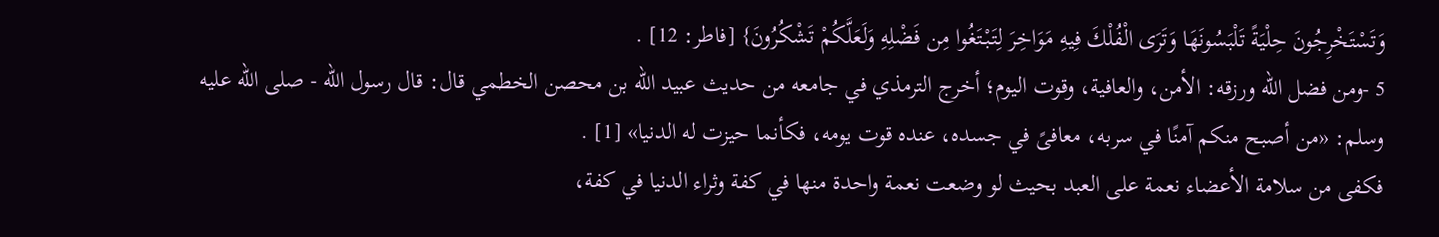وَتَسْتَخْرِجُونَ حِلْيَةً تَلْبَسُونَهَا وَتَرَى الْفُلْكَ فِيهِ مَوَاخِرَ لِتَبْتَغُوا مِن فَضْلِهِ وَلَعَلَّكُمْ تَشْكُرُونَ} [فاطر: 12] .
5 -ومن فضل الله ورزقه: الأمن، والعافية، وقوت اليوم؛ أخرج الترمذي في جامعه من حديث عبيد الله بن محصن الخطمي قال: قال رسول الله - صلى الله عليه وسلم: «من أصبح منكم آمنًا في سربه، معافىً في جسده، عنده قوت يومه، فكأنما حيزت له الدنيا» [1] .
فكفى من سلامة الأعضاء نعمة على العبد بحيث لو وضعت نعمة واحدة منها في كفة وثراء الدنيا في كفة،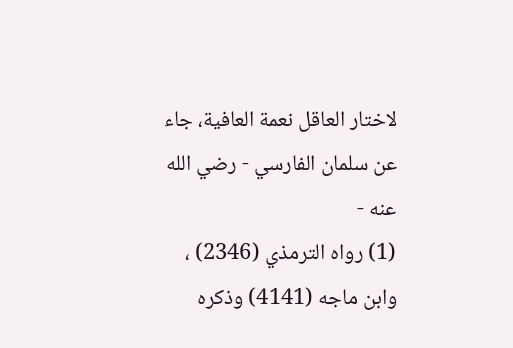لاختار العاقل نعمة العافية، جاء عن سلمان الفارسي - رضي الله عنه -
(1) رواه الترمذي (2346) ، وابن ماجه (4141) وذكره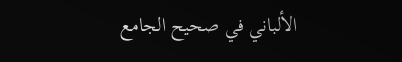الألباني في صحيح الجامع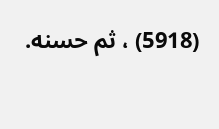(5918) ، ثم حسنه.